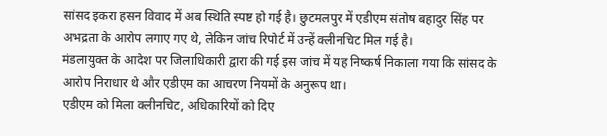सांसद इकरा हसन विवाद में अब स्थिति स्पष्ट हो गई है। छुटमलपुर में एडीएम संतोष बहादुर सिंह पर अभद्रता के आरोप लगाए गए थे, लेकिन जांच रिपोर्ट में उन्हें क्लीनचिट मिल गई है।
मंडलायुक्त के आदेश पर जिलाधिकारी द्वारा की गई इस जांच में यह निष्कर्ष निकाला गया कि सांसद के आरोप निराधार थे और एडीएम का आचरण नियमों के अनुरूप था।
एडीएम को मिला क्लीनचिट, अधिकारियों को दिए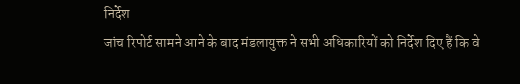निर्देश
जांच रिपोर्ट सामने आने के बाद मंडलायुक्त ने सभी अधिकारियों को निर्देश दिए हैं कि वे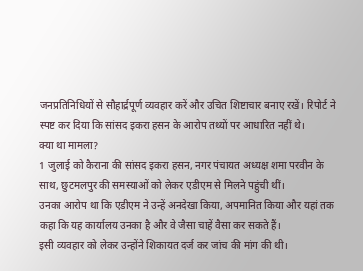जनप्रतिनिधियों से सौहार्द्रपूर्ण व्यवहार करें और उचित शिष्टाचार बनाए रखें। रिपोर्ट ने स्पष्ट कर दिया कि सांसद इकरा हसन के आरोप तथ्यों पर आधारित नहीं थे।
क्या था मामला?
1 जुलाई को कैराना की सांसद इकरा हसन, नगर पंचायत अध्यक्ष शमा परवीन के साथ, छुटमलपुर की समस्याओं को लेकर एडीएम से मिलने पहुंची थीं।
उनका आरोप था कि एडीएम ने उन्हें अनदेखा किया, अपमानित किया और यहां तक कहा कि यह कार्यालय उनका है और वे जैसा चाहें वैसा कर सकते हैं।
इसी व्यवहार को लेकर उन्होंने शिकायत दर्ज कर जांच की मांग की थी।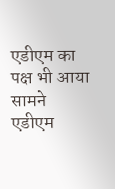एडीएम का पक्ष भी आया सामने
एडीएम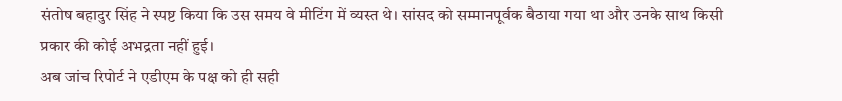संतोष बहादुर सिंह ने स्पष्ट किया कि उस समय वे मीटिंग में व्यस्त थे। सांसद को सम्मानपूर्वक बैठाया गया था और उनके साथ किसी प्रकार की कोई अभद्रता नहीं हुई।
अब जांच रिपोर्ट ने एडीएम के पक्ष को ही सही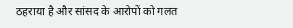ठहराया है और सांसद के आरोपों को गलत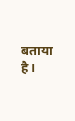बताया है।